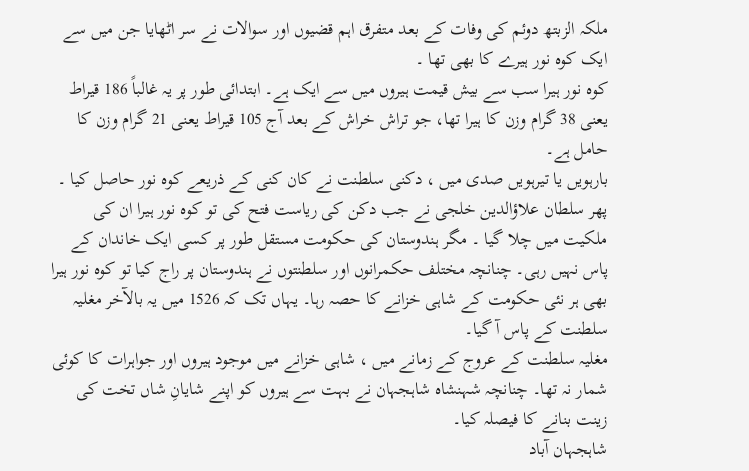ملکہ الزبتھ دوئم کی وفات کے بعد متفرق اہم قضیوں اور سوالات نے سر اٹھایا جن میں سے ایک کوہ نور ہیرے کا بھی تھا ۔
کوہ نور ہیرا سب سے بیش قیمت ہیروں میں سے ایک ہے۔ ابتدائی طور پر یہ غالباً 186 قیراط یعنی 38 گرام وزن کا ہیرا تھا، جو تراش خراش کے بعد آج 105 قیراط یعنی 21 گرام وزن کا حامل ہے۔
بارہویں یا تیرہویں صدی میں ، دکنی سلطنت نے کان کنی کے ذریعے کوہ نور حاصل کیا ۔ پھر سلطان علاؤالدین خلجی نے جب دکن کی ریاست فتح کی تو کوہ نور ہیرا ان کی ملکیت میں چلا گیا ۔ مگر ہندوستان کی حکومت مستقل طور پر کسی ایک خاندان کے پاس نہیں رہی۔ چنانچہ مختلف حکمرانوں اور سلطنتوں نے ہندوستان پر راج کیا تو کوہ نور ہیرا بھی ہر نئی حکومت کے شاہی خزانے کا حصہ رہا۔ یہاں تک کہ 1526 میں یہ بالآخر مغلیہ سلطنت کے پاس آ گیا۔
مغلیہ سلطنت کے عروج کے زمانے میں ، شاہی خزانے میں موجود ہیروں اور جواہرات کا کوئی شمار نہ تھا۔ چنانچہ شہنشاہ شاہجہان نے بہت سے ہیروں کو اپنے شایانِ شاں تخت کی زینت بنانے کا فیصلہ کیا۔
شاہجہان آباد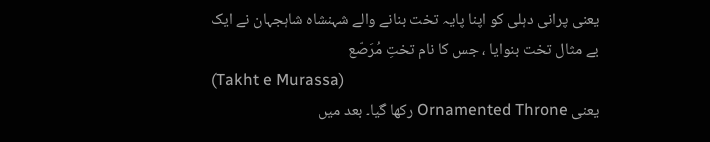یعنی پرانی دہلی کو اپنا پایہ تخت بنانے والے شہنشاہ شاہجہان نے ایک بے مثال تخت بنوایا ، جس کا نام تختِ مُرَصّع
(Takht e Murassa)
یعنی Ornamented Throne رکھا گیا۔ بعد میں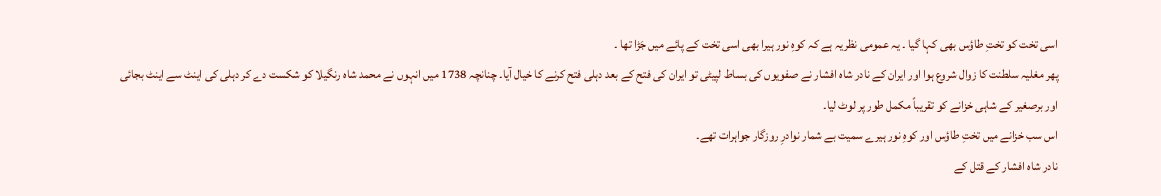اسی تخت کو تختِ طاؤس بھی کہا گیا ۔ یہ عمومی نظریہ ہے کہ کوہِ نور ہیرا بھی اسی تخت کے پائے میں جَڑا تھا ۔
پھر مغلیہ سلطنت کا زوال شروع ہوا اور ایران کے نادر شاہ افشار نے صفویوں کی بساط لپیٹی تو ایران کی فتح کے بعد دہلی فتح کرنے کا خیال آیا۔ چنانچہ 1738 میں انہوں نے محمد شاہ رنگیلا کو شکست دے کر دہلی کی اینٹ سے اینٹ بجائی اور برصغیر کے شاہی خزانے کو تقریباً مکمل طور پر لوٹ لیا۔
اس سب خزانے میں تختِ طاؤس اور کوہِ نور ہیرے سمیت بے شمار نوادرِ روزگار جواہرات تھے۔
نادر شاہ افشار کے قتل کے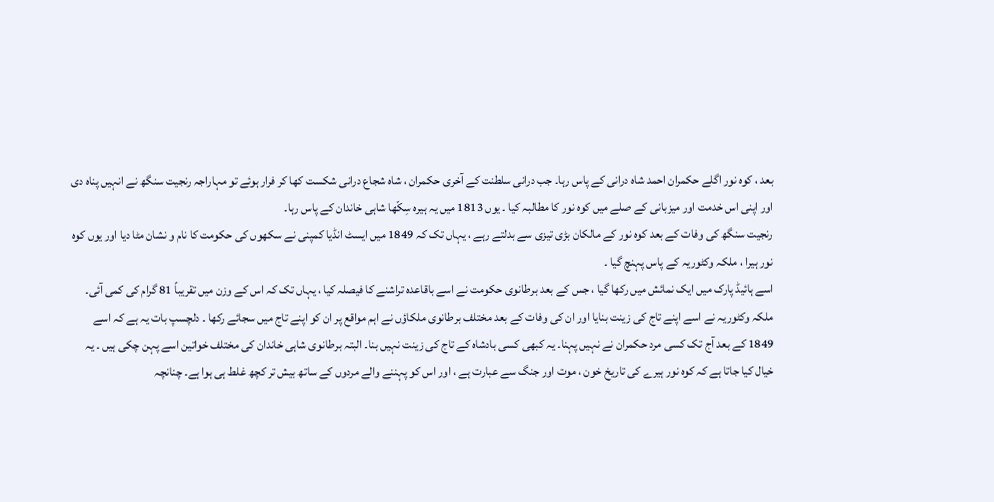بعد ، کوہ نور اگلے حکمران احمد شاہ درانی کے پاس رہا۔ جب درانی سلطنت کے آخری حکمران ، شاہ شجاع درانی شکست کھا کر فرار ہوئے تو مہاراجہ رنجیت سنگھ نے انہیں پناہ دی اور اپنی اس خدمت اور میزبانی کے صلے میں کوہ نور کا مطالبہ کیا ۔ یوں 1813 میں یہ ہیرہ سِکّھا شاہی خاندان کے پاس رہا۔
رنجیت سنگھ کی وفات کے بعد کوہ نور کے مالکان بڑی تیزی سے بدلتے رہے ، یہاں تک کہ 1849 میں ایسٹ انڈیا کمپنی نے سکھوں کی حکومت کا نام و نشان مٹا دیا اور یوں کوہ نور ہیرا ، ملکہ وکٹوریہ کے پاس پہنچ گیا ۔
اسے ہائیڈ پارک میں ایک نمائش میں رکھا گیا ، جس کے بعد برطانوی حکومت نے اسے باقاعدہ تراشنے کا فیصلہ کیا ، یہاں تک کہ اس کے وزن میں تقریباً 81 گرام کی کمی آئی۔
ملکہ وکٹوریہ نے اسے اپنے تاج کی زینت بنایا اور ان کی وفات کے بعد مختلف برطانوی ملکاؤں نے اہم مواقع پر ان کو اپنے تاج میں سجائے رکھا ۔ دلچسپ بات یہ ہے کہ اسے 1849 کے بعد آج تک کسی مرد حکمران نے نہیں پہنا۔ یہ کبھی کسی بادشاہ کے تاج کی زینت نہیں بنا۔ البتہ برطانوی شاہی خاندان کی مختلف خواتین اسے پہن چکی ہیں ۔ یہ خیال کیا جاتا ہے کہ کوہ نور ہیرے کی تاریخ خون ، موت اور جنگ سے عبارت ہے ، اور اس کو پہننے والے مردوں کے ساتھ بیش تر کچھ غلط ہی ہوا ہے۔ چنانچہ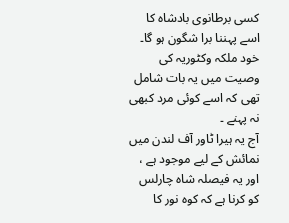کسی برطانوی بادشاہ کا اسے پہننا برا شگون ہو گا۔ خود ملکہ وکٹوریہ کی وصیت میں یہ بات شامل تھی کہ اسے کوئی مرد کبھی نہ پہنے ۔
آج یہ ہیرا ٹاور آف لندن میں نمائش کے لیے موجود ہے ، اور یہ فیصلہ شاہ چارلس کو کرنا ہے کہ کوہ نور کا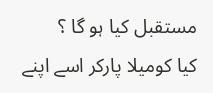مستقبل کیا ہو گا ؟
کیا کومیلا پارکر اسے اپنے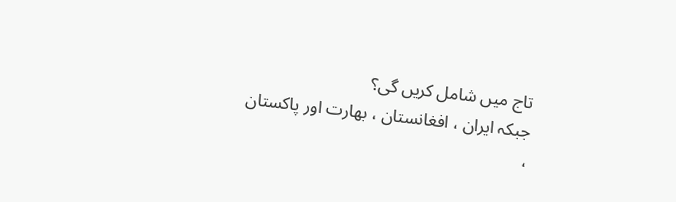تاج میں شامل کریں گی؟
جبکہ ایران ، افغانستان ، بھارت اور پاکستان ،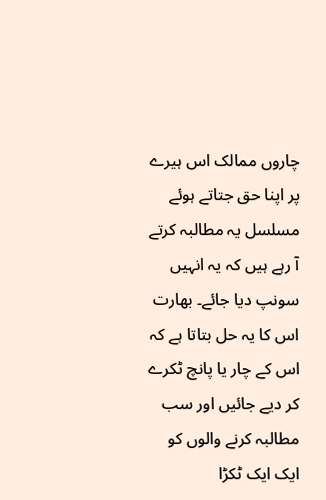چاروں ممالک اس ہیرے پر اپنا حق جتاتے ہوئے مسلسل یہ مطالبہ کرتے آ رہے ہیں کہ یہ انہیں سونپ دیا جائے۔ بھارت اس کا یہ حل بتاتا ہے کہ اس کے چار یا پانچ ٹکرے کر دیے جائیں اور سب مطالبہ کرنے والوں کو ایک ایک ٹکڑا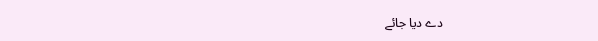دے دیا جائے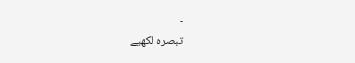۔
تبصرہ لکھیے